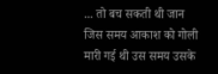... तो बच सकती थी जान
जिस समय आकाश को गोली मारी गई थी उस समय उसके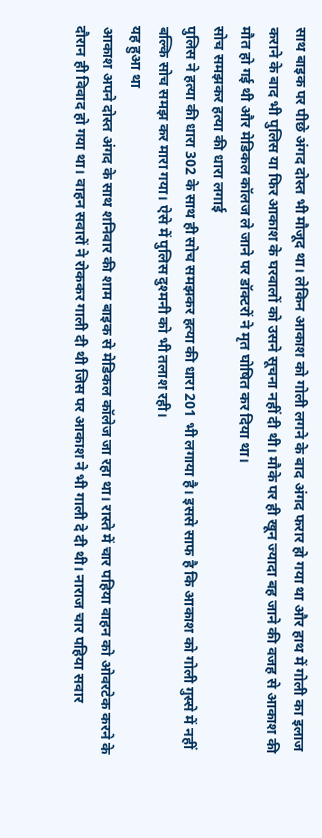साथ बाइक पर पीछे अंगद दोस्त भी मौजूद था। लेकिन आकाश को गोली लगने के बाद अंगद फरार हो गया था और हाथ में गोली का इलाज कराने के बाद भी पुलिस या फिर आकाश के घरवालों को उसने सूचना नहीं दी थी। मौके पर ही खून ज्यादा बह जाने की वजह से आकाश की मौत हो गई थी और मेडिकल कॉलज ले जाने पर डॉक्टरों ने मृत घोषित कर दिया था।
सोच समझकर हत्या की धारा लगाई
पुलिस ने हत्या की धारा 302 के साथ ही सोच समझकर हत्या की धारा 201 भी लगाया है। इससे साफ है कि आकाश को गोली गुस्से में नहीं बल्कि सोच समझ कर मारा गया। ऐसे में पुलिस दुश्मनी को भी तलाश रही।
यह हुआ था
आकाश अपने दोस्त अंगद के साथ शनिवार की शाम बाइक से मेडिकल कॉलेज जा रहा था। रास्ते में चार पहिया वाहन को ओवरटेक करने के दौरान ही विवाद हो गया था। वाहन सवारों ने रोककर गाली दी थी जिस पर आकाश ने भी गाली दे दी थी। नाराज चार पहिया सवार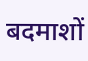बदमाशों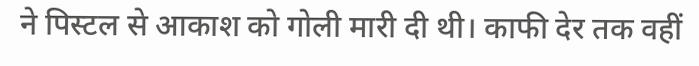ने पिस्टल से आकाश को गोली मारी दी थी। काफी देर तक वहीं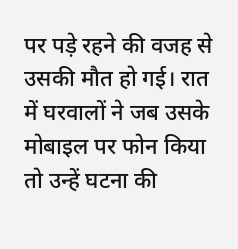पर पड़े रहने की वजह से उसकी मौत हो गई। रात में घरवालों ने जब उसके मोबाइल पर फोन किया तो उन्हें घटना की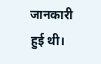जानकारी हुई थी।